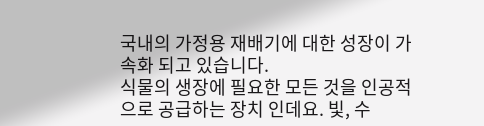국내의 가정용 재배기에 대한 성장이 가속화 되고 있습니다.
식물의 생장에 필요한 모든 것을 인공적으로 공급하는 장치 인데요. 빛, 수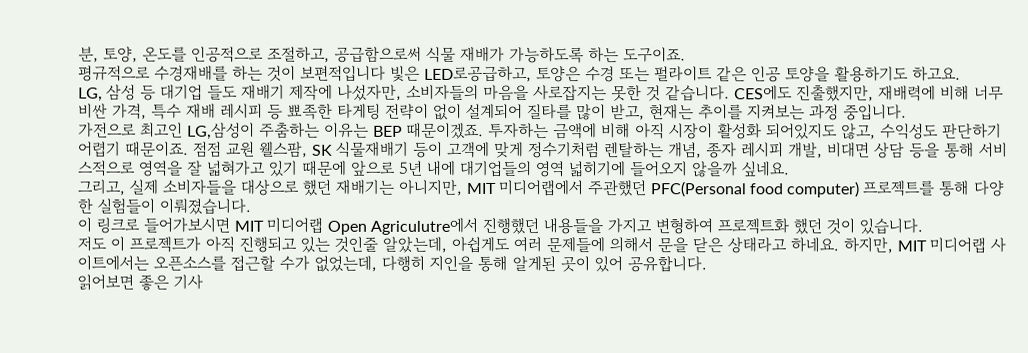분, 토양, 온도를 인공적으로 조절하고, 공급함으로써 식물 재배가 가능하도록 하는 도구이죠.
평규적으로 수경재배를 하는 것이 보편적입니다 빛은 LED로공급하고, 토양은 수경 또는 펄라이트 같은 인공 토양을 활용하기도 하고요.
LG, 삼성 등 대기업 들도 재배기 제작에 나섰자만, 소비자들의 마음을 사로잡지는 못한 것 같습니다. CES에도 진출했지만, 재배력에 비해 너무 비싼 가격, 특수 재배 레시피 등 뾰족한 타게팅 전략이 없이 설계되어 질타를 많이 받고, 현재는 추이를 지켜보는 과정 중입니다.
가전으로 최고인 LG,삼성이 주춤하는 이유는 BEP 때문이겠죠. 투자하는 금액에 비해 아직 시장이 활성화 되어있지도 않고, 수익성도 판단하기 어렵기 때문이죠. 점점 교원 웰스팜, SK 식물재배기 등이 고객에 맞게 정수기처럼 렌탈하는 개념, 종자 레시피 개발, 비대면 상담 등을 통해 서비스적으로 영역을 잘 넓혀가고 있기 때문에 앞으로 5년 내에 대기업들의 영역 넓히기에 들어오지 않을까 싶네요.
그리고, 실제 소비자들을 대상으로 했던 재배기는 아니지만, MIT 미디어랩에서 주관했던 PFC(Personal food computer) 프로젝트를 통해 다양한 실험들이 이뤄졌습니다.
이 링크로 들어가보시면 MIT 미디어랩 Open Agriculutre에서 진행했던 내용들을 가지고 변형하여 프로젝트화 했던 것이 있습니다.
저도 이 프로젝트가 아직 진행되고 있는 것인줄 알았는데, 아쉽게도 여러 문제들에 의해서 문을 닫은 상태라고 하네요. 하지만, MIT 미디어랩 사이트에서는 오픈소스를 접근할 수가 없었는데, 다행히 지인을 통해 알게된 곳이 있어 공유합니다.
읽어보면 좋은 기사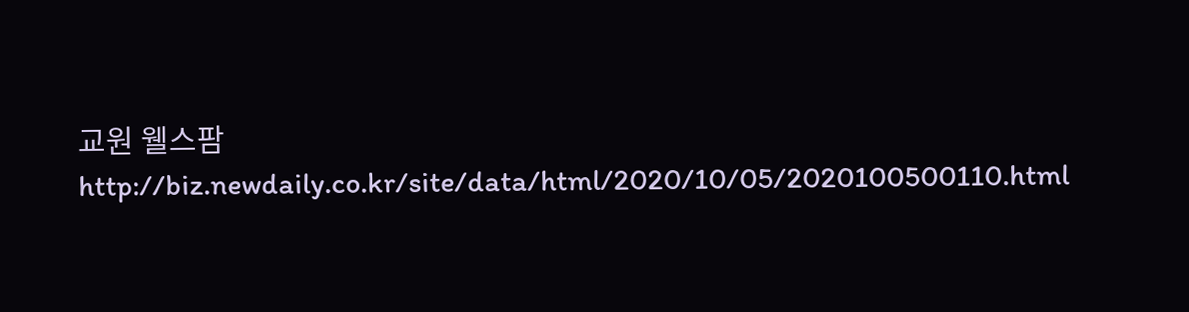교원 웰스팜
http://biz.newdaily.co.kr/site/data/html/2020/10/05/2020100500110.html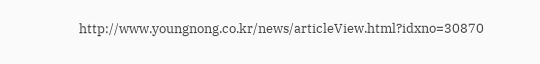http://www.youngnong.co.kr/news/articleView.html?idxno=30870